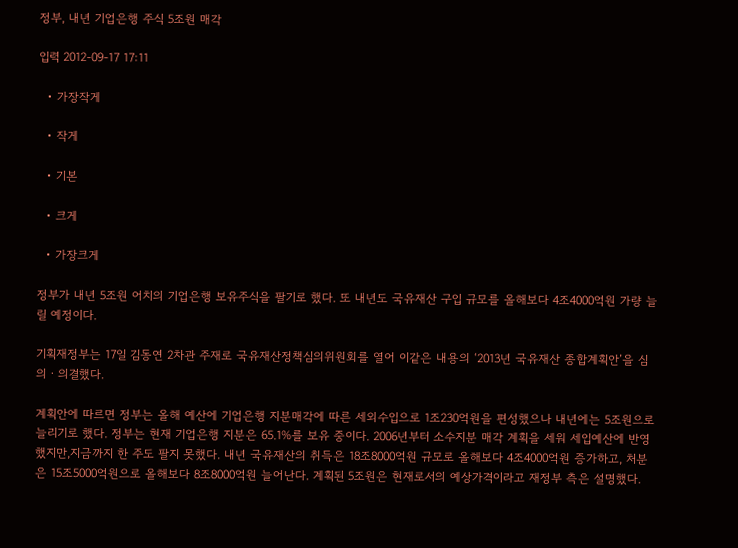정부, 내년 기업은행 주식 5조원 매각

입력 2012-09-17 17:11

  • 가장작게

  • 작게

  • 기본

  • 크게

  • 가장크게

정부가 내년 5조원 어치의 기업은행 보유주식을 팔기로 했다. 또 내년도 국유재산 구입 규모를 올해보다 4조4000억원 가량 늘릴 예정이다.

기획재정부는 17일 김동연 2차관 주재로 국유재산정책심의위원회를 열어 이같은 내용의 ‘2013년 국유재산 종합계획안’을 심의ㆍ의결했다.

계획안에 따르면 정부는 올해 예산에 기업은행 지분매각에 따른 세외수입으로 1조230억원을 편성했으나 내년에는 5조원으로 늘리기로 했다. 정부는 현재 기업은행 지분은 65.1%를 보유 중이다. 2006년부터 소수지분 매각 계획을 세워 세입예산에 반영했지만,지금까지 한 주도 팔지 못했다. 내년 국유재산의 취득은 18조8000억원 규모로 올해보다 4조4000억원 증가하고, 처분은 15조5000억원으로 올해보다 8조8000억원 늘어난다. 계획된 5조원은 현재로서의 예상가격이라고 재정부 측은 설명했다.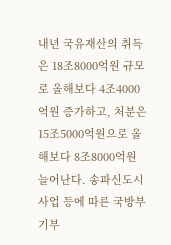내년 국유재산의 취득은 18조8000억원 규모로 올해보다 4조4000억원 증가하고, 처분은 15조5000억원으로 올해보다 8조8000억원 늘어난다. 송파신도시 사업 등에 따른 국방부 기부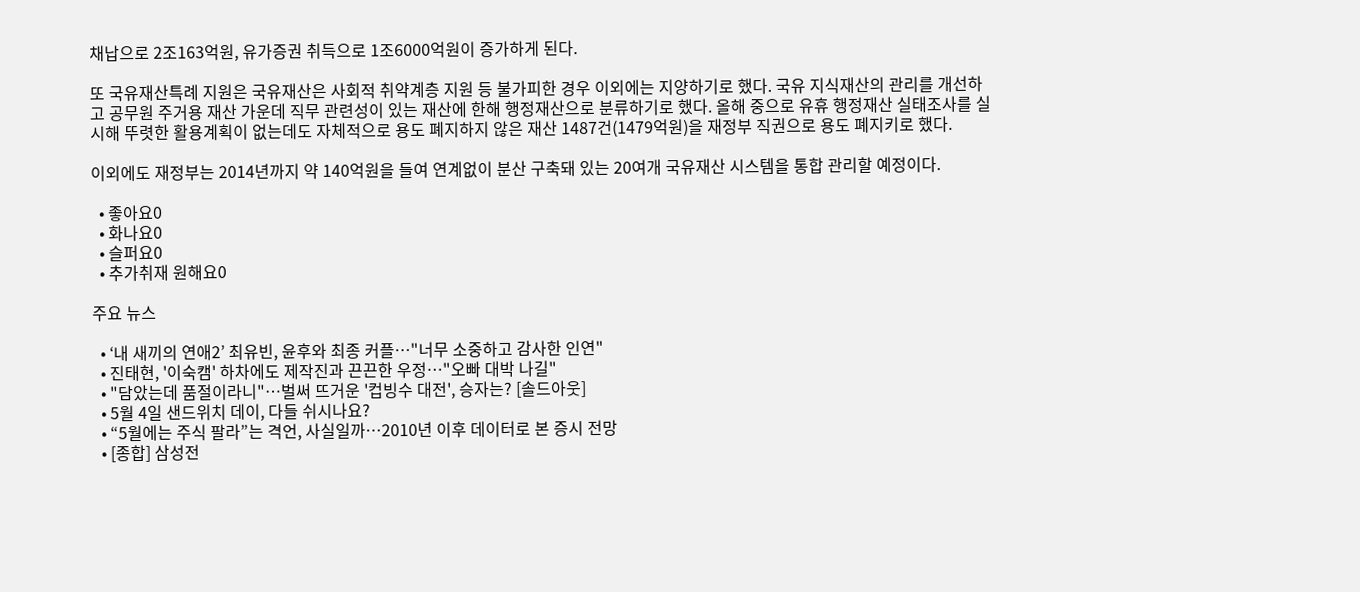채납으로 2조163억원, 유가증권 취득으로 1조6000억원이 증가하게 된다.

또 국유재산특례 지원은 국유재산은 사회적 취약계층 지원 등 불가피한 경우 이외에는 지양하기로 했다. 국유 지식재산의 관리를 개선하고 공무원 주거용 재산 가운데 직무 관련성이 있는 재산에 한해 행정재산으로 분류하기로 했다. 올해 중으로 유휴 행정재산 실태조사를 실시해 뚜렷한 활용계획이 없는데도 자체적으로 용도 폐지하지 않은 재산 1487건(1479억원)을 재정부 직권으로 용도 폐지키로 했다.

이외에도 재정부는 2014년까지 약 140억원을 들여 연계없이 분산 구축돼 있는 20여개 국유재산 시스템을 통합 관리할 예정이다.

  • 좋아요0
  • 화나요0
  • 슬퍼요0
  • 추가취재 원해요0

주요 뉴스

  • ‘내 새끼의 연애2’ 최유빈, 윤후와 최종 커플⋯"너무 소중하고 감사한 인연"
  • 진태현, '이숙캠' 하차에도 제작진과 끈끈한 우정⋯"오빠 대박 나길"
  • "담았는데 품절이라니"⋯벌써 뜨거운 '컵빙수 대전', 승자는? [솔드아웃]
  • 5월 4일 샌드위치 데이, 다들 쉬시나요?
  • “5월에는 주식 팔라”는 격언, 사실일까⋯2010년 이후 데이터로 본 증시 전망
  • [종합] 삼성전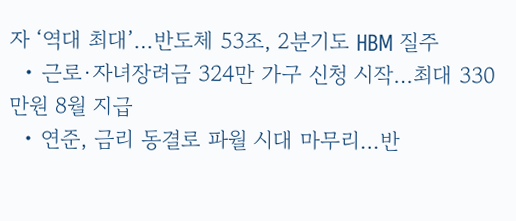자 ‘역대 최대’…반도체 53조, 2분기도 HBM 질주
  • 근로·자녀장려금 324만 가구 신청 시작…최대 330만원 8월 지급
  • 연준, 금리 동결로 파월 시대 마무리…반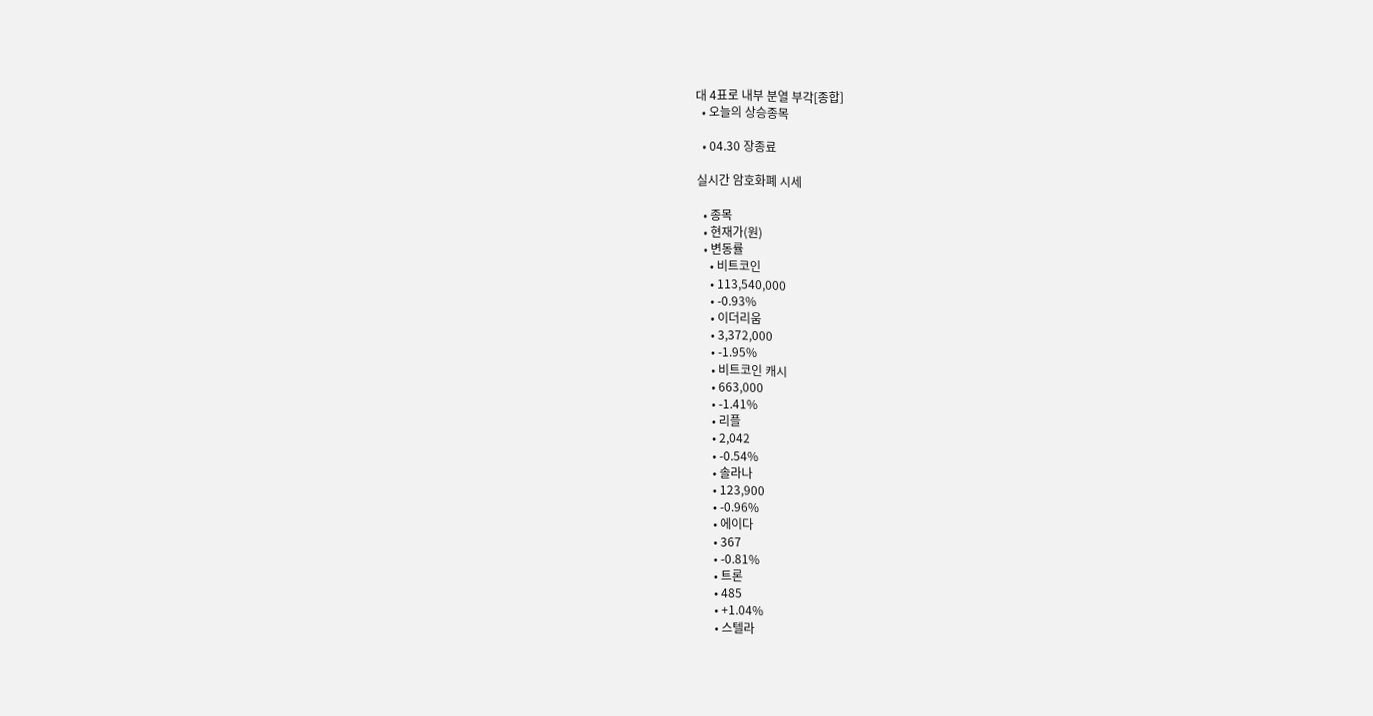대 4표로 내부 분열 부각[종합]
  • 오늘의 상승종목

  • 04.30 장종료

실시간 암호화폐 시세

  • 종목
  • 현재가(원)
  • 변동률
    • 비트코인
    • 113,540,000
    • -0.93%
    • 이더리움
    • 3,372,000
    • -1.95%
    • 비트코인 캐시
    • 663,000
    • -1.41%
    • 리플
    • 2,042
    • -0.54%
    • 솔라나
    • 123,900
    • -0.96%
    • 에이다
    • 367
    • -0.81%
    • 트론
    • 485
    • +1.04%
    • 스텔라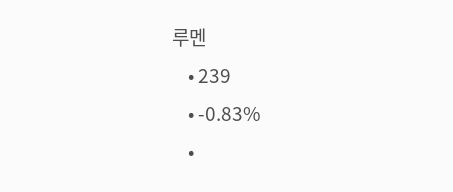루멘
    • 239
    • -0.83%
    •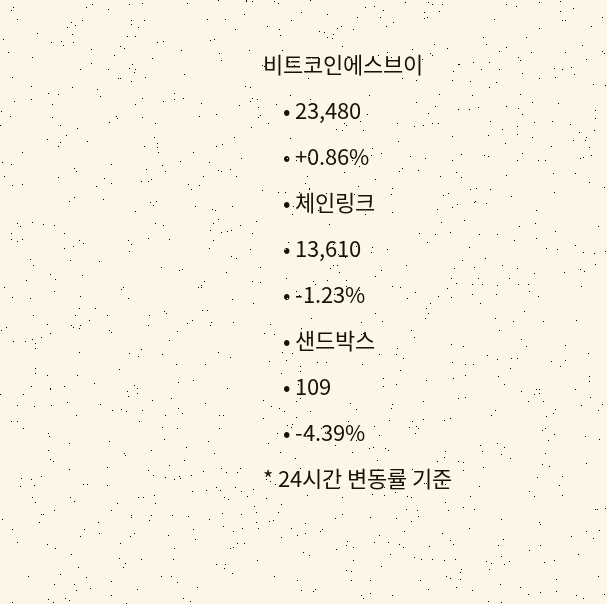비트코인에스브이
    • 23,480
    • +0.86%
    • 체인링크
    • 13,610
    • -1.23%
    • 샌드박스
    • 109
    • -4.39%
* 24시간 변동률 기준